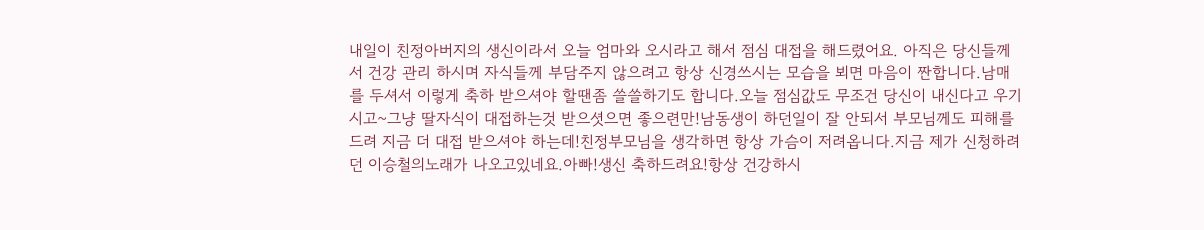내일이 친정아버지의 생신이라서 오늘 엄마와 오시라고 해서 점심 대접을 해드렸어요. 아직은 당신들께서 건강 관리 하시며 자식들께 부담주지 않으려고 항상 신경쓰시는 모습을 뵈면 마음이 짠합니다.남매를 두셔서 이렇게 축하 받으셔야 할땐좀 쓸쓸하기도 합니다.오늘 점심값도 무조건 당신이 내신다고 우기시고~그냥 딸자식이 대접하는것 받으셧으면 좋으련만!남동생이 하던일이 잘 안되서 부모님께도 피해를 드려 지금 더 대접 받으셔야 하는데!친정부모님을 생각하면 항상 가슴이 저려옵니다.지금 제가 신청하려던 이승철의노래가 나오고있네요.아빠!생신 축하드려요!항상 건강하시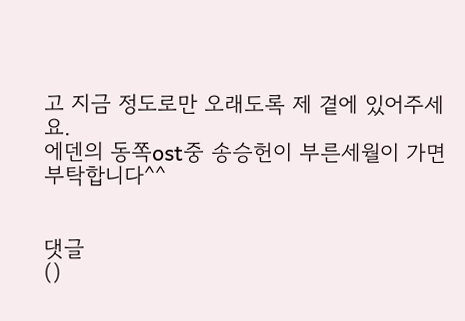고 지금 정도로만 오래도록 제 곁에 있어주세요.
에덴의 동쪽ost중 송승헌이 부른세월이 가면 부탁합니다^^


댓글
()